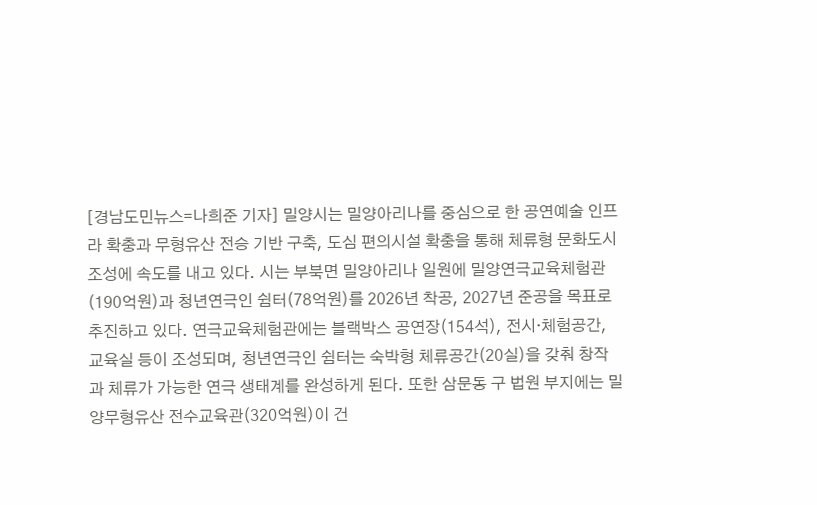[경남도민뉴스=나희준 기자] 밀양시는 밀양아리나를 중심으로 한 공연예술 인프라 확충과 무형유산 전승 기반 구축, 도심 편의시설 확충을 통해 체류형 문화도시 조성에 속도를 내고 있다. 시는 부북면 밀양아리나 일원에 밀양연극교육체험관(190억원)과 청년연극인 쉼터(78억원)를 2026년 착공, 2027년 준공을 목표로 추진하고 있다. 연극교육체험관에는 블랙박스 공연장(154석), 전시·체험공간, 교육실 등이 조성되며, 청년연극인 쉼터는 숙박형 체류공간(20실)을 갖춰 창작과 체류가 가능한 연극 생태계를 완성하게 된다. 또한 삼문동 구 법원 부지에는 밀양무형유산 전수교육관(320억원)이 건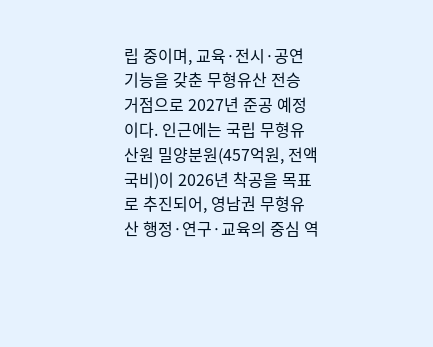립 중이며, 교육·전시·공연 기능을 갖춘 무형유산 전승 거점으로 2027년 준공 예정이다. 인근에는 국립 무형유산원 밀양분원(457억원, 전액 국비)이 2026년 착공을 목표로 추진되어, 영남권 무형유산 행정·연구·교육의 중심 역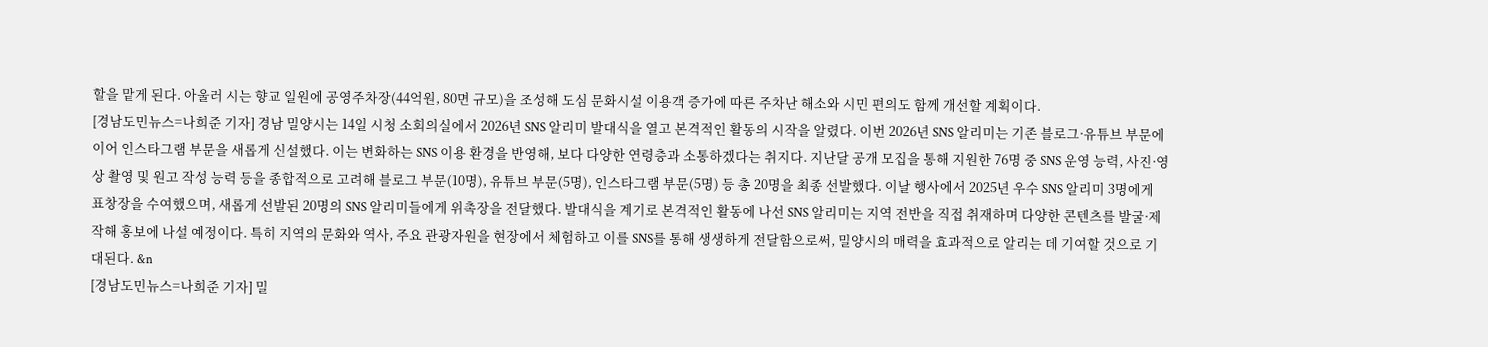할을 맡게 된다. 아울러 시는 향교 일원에 공영주차장(44억원, 80면 규모)을 조성해 도심 문화시설 이용객 증가에 따른 주차난 해소와 시민 편의도 함께 개선할 계획이다.
[경남도민뉴스=나희준 기자] 경남 밀양시는 14일 시청 소회의실에서 2026년 SNS 알리미 발대식을 열고 본격적인 활동의 시작을 알렸다. 이번 2026년 SNS 알리미는 기존 블로그·유튜브 부문에 이어 인스타그램 부문을 새롭게 신설했다. 이는 변화하는 SNS 이용 환경을 반영해, 보다 다양한 연령층과 소통하겠다는 취지다. 지난달 공개 모집을 통해 지원한 76명 중 SNS 운영 능력, 사진·영상 촬영 및 원고 작성 능력 등을 종합적으로 고려해 블로그 부문(10명), 유튜브 부문(5명), 인스타그램 부문(5명) 등 총 20명을 최종 선발했다. 이날 행사에서 2025년 우수 SNS 알리미 3명에게 표창장을 수여했으며, 새롭게 선발된 20명의 SNS 알리미들에게 위촉장을 전달했다. 발대식을 계기로 본격적인 활동에 나선 SNS 알리미는 지역 전반을 직접 취재하며 다양한 콘텐츠를 발굴·제작해 홍보에 나설 예정이다. 특히 지역의 문화와 역사, 주요 관광자원을 현장에서 체험하고 이를 SNS를 통해 생생하게 전달함으로써, 밀양시의 매력을 효과적으로 알리는 데 기여할 것으로 기대된다. &n
[경남도민뉴스=나희준 기자] 밀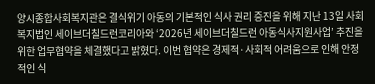양시종합사회복지관은 결식위기 아동의 기본적인 식사 권리 증진을 위해 지난 13일 사회복지법인 세이브더칠드런코리아와 ‘2026년 세이브더칠드런 아동식사지원사업’ 추진을 위한 업무협약을 체결했다고 밝혔다. 이번 협약은 경제적·사회적 어려움으로 인해 안정적인 식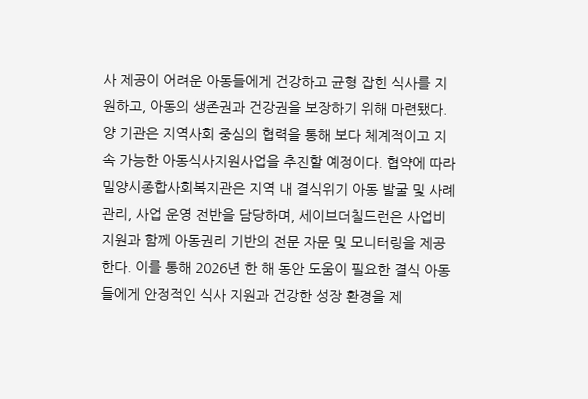사 제공이 어려운 아동들에게 건강하고 균형 잡힌 식사를 지원하고, 아동의 생존권과 건강권을 보장하기 위해 마련됐다. 양 기관은 지역사회 중심의 협력을 통해 보다 체계적이고 지속 가능한 아동식사지원사업을 추진할 예정이다. 협약에 따라 밀양시종합사회복지관은 지역 내 결식위기 아동 발굴 및 사례관리, 사업 운영 전반을 담당하며, 세이브더칠드런은 사업비 지원과 함께 아동권리 기반의 전문 자문 및 모니터링을 제공한다. 이를 통해 2026년 한 해 동안 도움이 필요한 결식 아동들에게 안정적인 식사 지원과 건강한 성장 환경을 제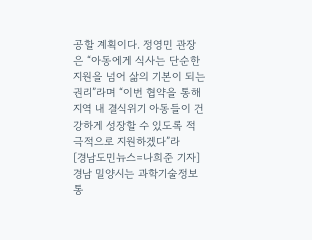공할 계획이다. 정영민 관장은 “아동에게 식사는 단순한 지원을 넘어 삶의 기본이 되는 권리”라며 “이번 협약을 통해 지역 내 결식위기 아동들이 건강하게 성장할 수 있도록 적극적으로 지원하겠다”라
[경남도민뉴스=나희준 기자] 경남 밀양시는 과학기술정보통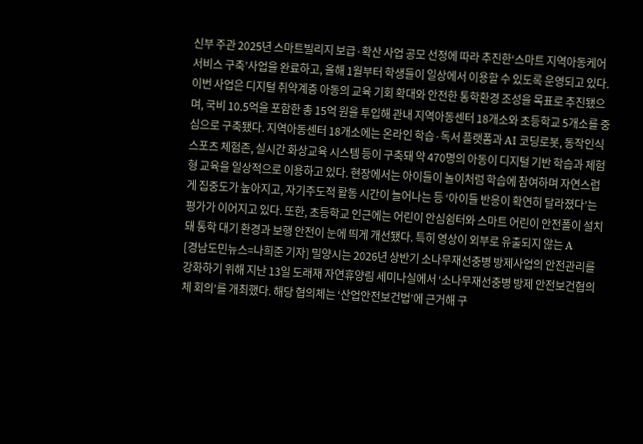신부 주관 2025년 스마트빌리지 보급·확산 사업 공모 선정에 따라 추진한‘스마트 지역아동케어 서비스 구축’사업을 완료하고, 올해 1월부터 학생들이 일상에서 이용할 수 있도록 운영되고 있다. 이번 사업은 디지털 취약계층 아동의 교육 기회 확대와 안전한 통학환경 조성을 목표로 추진됐으며, 국비 10.5억을 포함한 총 15억 원을 투입해 관내 지역아동센터 18개소와 초등학교 5개소를 중심으로 구축됐다. 지역아동센터 18개소에는 온라인 학습·독서 플랫폼과 AI 코딩로봇, 동작인식 스포츠 체험존, 실시간 화상교육 시스템 등이 구축돼 약 470명의 아동이 디지털 기반 학습과 체험형 교육을 일상적으로 이용하고 있다. 현장에서는 아이들이 놀이처럼 학습에 참여하며 자연스럽게 집중도가 높아지고, 자기주도적 활동 시간이 늘어나는 등 ‘아이들 반응이 확연히 달라졌다’는 평가가 이어지고 있다. 또한, 초등학교 인근에는 어린이 안심쉼터와 스마트 어린이 안전폴이 설치돼 통학 대기 환경과 보행 안전이 눈에 띄게 개선됐다. 특히 영상이 외부로 유출되지 않는 A
[경남도민뉴스=나희준 기자] 밀양시는 2026년 상반기 소나무재선충병 방제사업의 안전관리를 강화하기 위해 지난 13일 도래재 자연휴양림 세미나실에서 ‘소나무재선충병 방제 안전보건협의체 회의’를 개최했다. 해당 협의체는 ‘산업안전보건법’에 근거해 구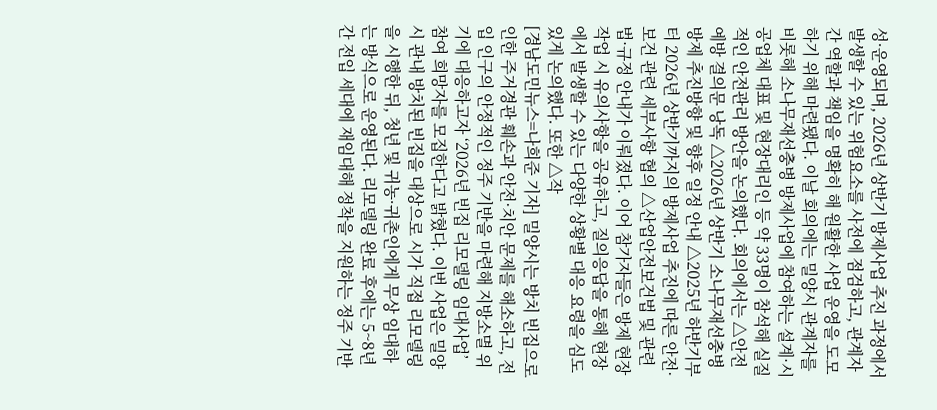성·운영되며, 2026년 상반기 방제사업 추진 과정에서 발생할 수 있는 위험요소를 사전에 점검하고, 관계자 간 역할과 책임을 명확히 해 원활한 사업 운영을 도모하기 위해 마련됐다. 이날 회의에는 밀양시 관계자를 비롯해 소나무재선충병 방제사업에 참여하는 설계·시공업체 대표 및 현장대리인 등 약 33명이 참석해 실질적인 안전관리 방안을 논의했다. 회의에서는 △안전예방 결의문 낭독 △2026년 상반기 소나무재선충병 방제 추진방향 및 향후 일정 안내 △2025년 하반기부터 2026년 상반기까지의 방제사업 추진에 따른 안전·보건 관련 세부사항 협의 △산업안전보건법 및 관련 법·규정 안내가 이뤄졌다. 이어 참가자들은 방제 현장 작업 시 유의사항을 공유하고, 질의응답을 통해 현장에서 발생할 수 있는 다양한 상황별 대응 요령을 심도 있게 논의했다. 또한 △작
[경남도민뉴스=나희준 기자] 밀양시는 방치 빈집으로 인한 주거경관 훼손과 안전·치안 문제를 해소하고, 전입 인구의 안정적인 정주 기반을 마련해 지방소멸 위기에 대응하고자 ‘2026년 빈집 리모델링 임대사업’ 참여 희망자를 모집한다고 밝혔다. 이번 사업은 밀양시 관내 방치된 빈집을 대상으로 시가 직접 리모델링을 시행한 뒤, 청년 및 귀농·귀촌인에게 무상 임대하는 방식으로 운영된다. 리모델링 완료 후에는 5~8년간 전입 세대에 재임대해 정착을 지원하는 정주 기반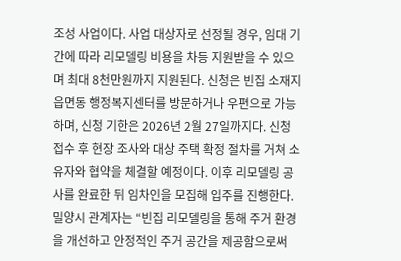조성 사업이다. 사업 대상자로 선정될 경우, 임대 기간에 따라 리모델링 비용을 차등 지원받을 수 있으며 최대 8천만원까지 지원된다. 신청은 빈집 소재지 읍면동 행정복지센터를 방문하거나 우편으로 가능하며, 신청 기한은 2026년 2월 27일까지다. 신청 접수 후 현장 조사와 대상 주택 확정 절차를 거쳐 소유자와 협약을 체결할 예정이다. 이후 리모델링 공사를 완료한 뒤 임차인을 모집해 입주를 진행한다. 밀양시 관계자는 “빈집 리모델링을 통해 주거 환경을 개선하고 안정적인 주거 공간을 제공함으로써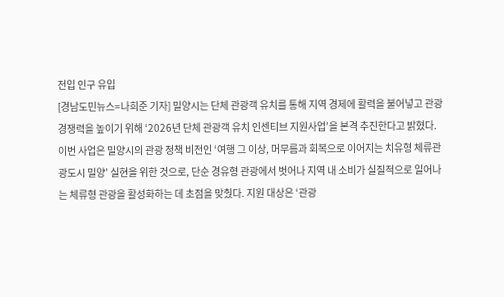전입 인구 유입
[경남도민뉴스=나희준 기자] 밀양시는 단체 관광객 유치를 통해 지역 경제에 활력을 불어넣고 관광 경쟁력을 높이기 위해 ‘2026년 단체 관광객 유치 인센티브 지원사업’을 본격 추진한다고 밝혔다. 이번 사업은 밀양시의 관광 정책 비전인 ‘여행 그 이상, 머무름과 회복으로 이어지는 치유형 체류관광도시 밀양’ 실현을 위한 것으로, 단순 경유형 관광에서 벗어나 지역 내 소비가 실질적으로 일어나는 체류형 관광을 활성화하는 데 초점을 맞췄다. 지원 대상은 ‘관광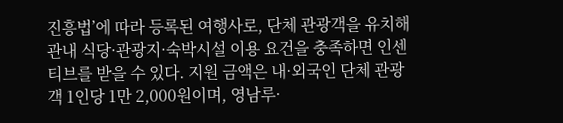진흥법’에 따라 등록된 여행사로, 단체 관광객을 유치해 관내 식당·관광지·숙박시설 이용 요건을 충족하면 인센티브를 받을 수 있다. 지원 금액은 내·외국인 단체 관광객 1인당 1만 2,000원이며, 영남루·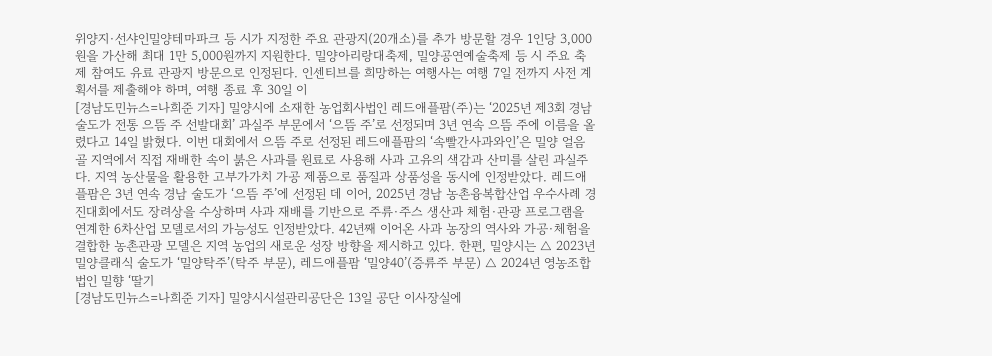위양지·선샤인밀양테마파크 등 시가 지정한 주요 관광지(20개소)를 추가 방문할 경우 1인당 3,000원을 가산해 최대 1만 5,000원까지 지원한다. 밀양아리랑대축제, 밀양공연예술축제 등 시 주요 축제 참여도 유료 관광지 방문으로 인정된다. 인센티브를 희망하는 여행사는 여행 7일 전까지 사전 계획서를 제출해야 하며, 여행 종료 후 30일 이
[경남도민뉴스=나희준 기자] 밀양시에 소재한 농업회사법인 레드애플팜(주)는 ‘2025년 제3회 경남 술도가 전통 으뜸 주 선발대회’ 과실주 부문에서 ‘으뜸 주’로 선정되며 3년 연속 으뜸 주에 이름을 올렸다고 14일 밝혔다. 이번 대회에서 으뜸 주로 선정된 레드애플팜의 ‘속빨간사과와인’은 밀양 얼음골 지역에서 직접 재배한 속이 붉은 사과를 원료로 사용해 사과 고유의 색감과 산미를 살린 과실주다. 지역 농산물을 활용한 고부가가치 가공 제품으로 품질과 상품성을 동시에 인정받았다. 레드애플팜은 3년 연속 경남 술도가 ‘으뜸 주’에 선정된 데 이어, 2025년 경남 농촌융복합산업 우수사례 경진대회에서도 장려상을 수상하며 사과 재배를 기반으로 주류·주스 생산과 체험·관광 프로그램을 연계한 6차산업 모델로서의 가능성도 인정받았다. 42년째 이어온 사과 농장의 역사와 가공·체험을 결합한 농촌관광 모델은 지역 농업의 새로운 성장 방향을 제시하고 있다. 한편, 밀양시는 △ 2023년 밀양클래식 술도가 ‘밀양탁주’(탁주 부문), 레드애플팜 ‘밀양40’(증류주 부문) △ 2024년 영농조합법인 밀향 ‘딸기
[경남도민뉴스=나희준 기자] 밀양시시설관리공단은 13일 공단 이사장실에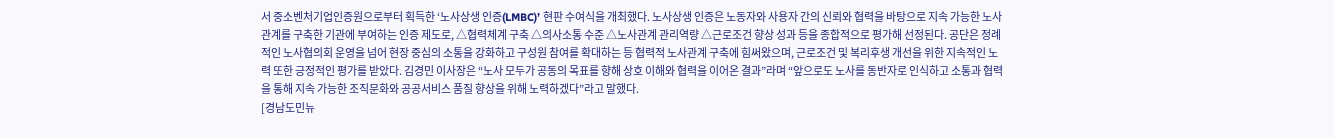서 중소벤처기업인증원으로부터 획득한 ‘노사상생 인증(LMBC)’ 현판 수여식을 개최했다. 노사상생 인증은 노동자와 사용자 간의 신뢰와 협력을 바탕으로 지속 가능한 노사관계를 구축한 기관에 부여하는 인증 제도로, △협력체계 구축 △의사소통 수준 △노사관계 관리역량 △근로조건 향상 성과 등을 종합적으로 평가해 선정된다. 공단은 정례적인 노사협의회 운영을 넘어 현장 중심의 소통을 강화하고 구성원 참여를 확대하는 등 협력적 노사관계 구축에 힘써왔으며, 근로조건 및 복리후생 개선을 위한 지속적인 노력 또한 긍정적인 평가를 받았다. 김경민 이사장은 “노사 모두가 공동의 목표를 향해 상호 이해와 협력을 이어온 결과”라며 “앞으로도 노사를 동반자로 인식하고 소통과 협력을 통해 지속 가능한 조직문화와 공공서비스 품질 향상을 위해 노력하겠다”라고 말했다.
[경남도민뉴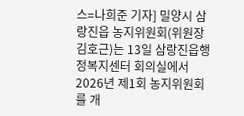스=나희준 기자] 밀양시 삼랑진읍 농지위원회(위원장 김호근)는 13일 삼랑진읍행정복지센터 회의실에서 2026년 제1회 농지위원회를 개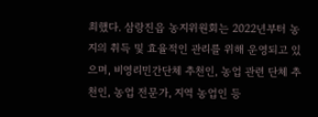최했다. 삼랑진읍 농지위원회는 2022년부터 농지의 취득 및 효율적인 관리를 위해 운영되고 있으며, 비영리민간단체 추천인, 농업 관련 단체 추천인, 농업 전문가, 지역 농업인 등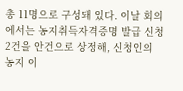총 11명으로 구성돼 있다. 이날 회의에서는 농지취득자격증명 발급 신청 2건을 안건으로 상정해, 신청인의 농지 이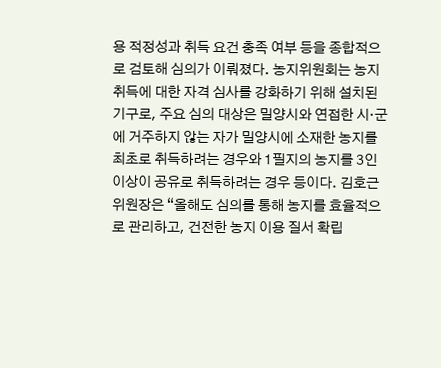용 적정성과 취득 요건 충족 여부 등을 종합적으로 검토해 심의가 이뤄졌다. 농지위원회는 농지 취득에 대한 자격 심사를 강화하기 위해 설치된 기구로, 주요 심의 대상은 밀양시와 연접한 시·군에 거주하지 않는 자가 밀양시에 소재한 농지를 최초로 취득하려는 경우와 1필지의 농지를 3인 이상이 공유로 취득하려는 경우 등이다. 김호근 위원장은 “올해도 심의를 통해 농지를 효율적으로 관리하고, 건전한 농지 이용 질서 확립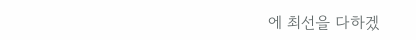에 최선을 다하겠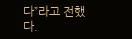다”라고 전했다.